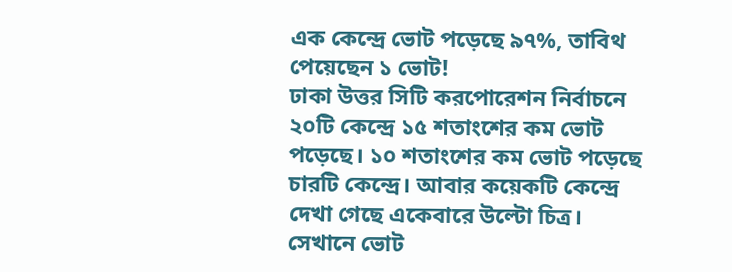এক কেন্দ্রে ভোট পড়েছে ৯৭%, তাবিথ পেয়েছেন ১ ভোট!
ঢাকা উত্তর সিটি করপোরেশন নির্বাচনে ২০টি কেন্দ্রে ১৫ শতাংশের কম ভোট পড়েছে। ১০ শতাংশের কম ভোট পড়েছে চারটি কেন্দ্রে। আবার কয়েকটি কেন্দ্রে দেখা গেছে একেবারে উল্টো চিত্র। সেখানে ভোট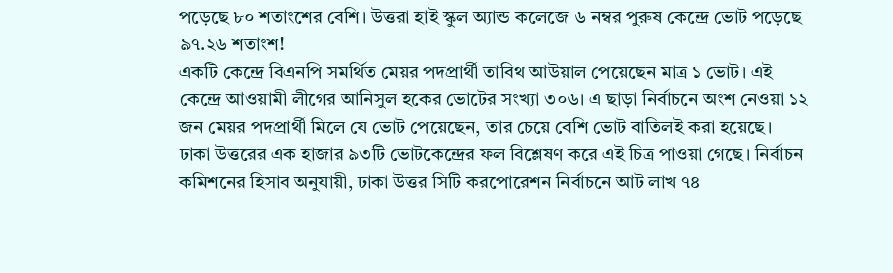পড়েছে ৮০ শতাংশের বেশি। উত্তরা হাই স্কুল অ্যান্ড কলেজে ৬ নম্বর পুরুষ কেন্দ্রে ভোট পড়েছে ৯৭.২৬ শতাংশ!
একটি কেন্দ্রে বিএনপি সমর্থিত মেয়র পদপ্রার্থী তাবিথ আউয়াল পেয়েছেন মাত্র ১ ভোট। এই কেন্দ্রে আওয়ামী লীগের আনিসুল হকের ভোটের সংখ্যা ৩০৬। এ ছাড়া নির্বাচনে অংশ নেওয়া ১২ জন মেয়র পদপ্রার্থী মিলে যে ভোট পেয়েছেন, তার চেয়ে বেশি ভোট বাতিলই করা হয়েছে।
ঢাকা উত্তরের এক হাজার ৯৩টি ভোটকেন্দ্রের ফল বিশ্লেষণ করে এই চিত্র পাওয়া গেছে। নির্বাচন কমিশনের হিসাব অনুযায়ী, ঢাকা উত্তর সিটি করপোরেশন নির্বাচনে আট লাখ ৭৪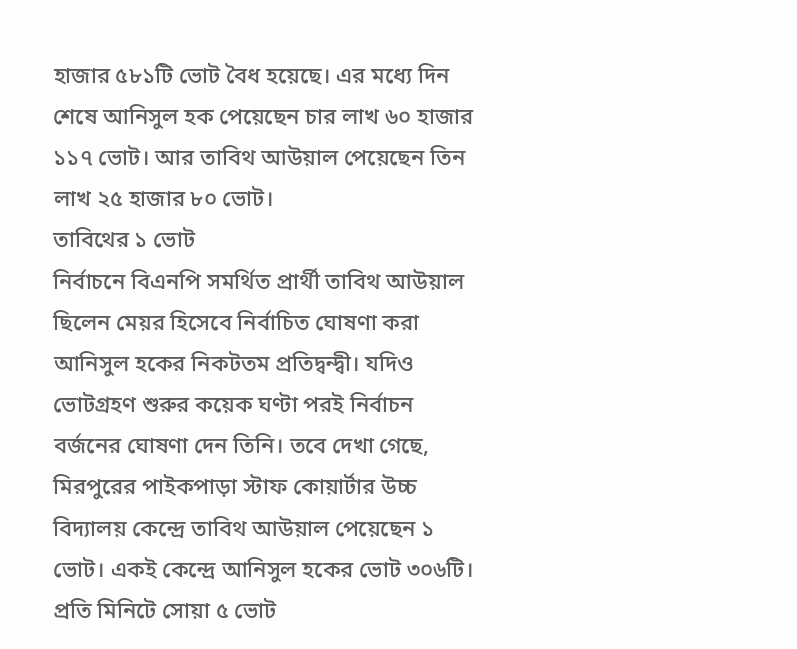হাজার ৫৮১টি ভোট বৈধ হয়েছে। এর মধ্যে দিন শেষে আনিসুল হক পেয়েছেন চার লাখ ৬০ হাজার ১১৭ ভোট। আর তাবিথ আউয়াল পেয়েছেন তিন লাখ ২৫ হাজার ৮০ ভোট।
তাবিথের ১ ভোট
নির্বাচনে বিএনপি সমর্থিত প্রার্থী তাবিথ আউয়াল ছিলেন মেয়র হিসেবে নির্বাচিত ঘোষণা করা আনিসুল হকের নিকটতম প্রতিদ্বন্দ্বী। যদিও ভোটগ্রহণ শুরুর কয়েক ঘণ্টা পরই নির্বাচন বর্জনের ঘোষণা দেন তিনি। তবে দেখা গেছে, মিরপুরের পাইকপাড়া স্টাফ কোয়ার্টার উচ্চ বিদ্যালয় কেন্দ্রে তাবিথ আউয়াল পেয়েছেন ১ ভোট। একই কেন্দ্রে আনিসুল হকের ভোট ৩০৬টি।
প্রতি মিনিটে সোয়া ৫ ভোট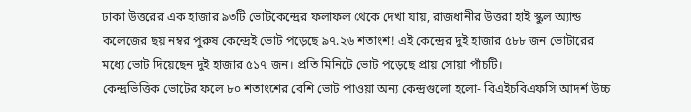ঢাকা উত্তরের এক হাজার ৯৩টি ভোটকেন্দ্রের ফলাফল থেকে দেখা যায়, রাজধানীর উত্তরা হাই স্কুল অ্যান্ড কলেজের ছয় নম্বর পুরুষ কেন্দ্রেই ভোট পড়েছে ৯৭.২৬ শতাংশ! এই কেন্দ্রের দুই হাজার ৫৮৮ জন ভোটারের মধ্যে ভোট দিয়েছেন দুই হাজার ৫১৭ জন। প্রতি মিনিটে ভোট পড়েছে প্রায় সোয়া পাঁচটি।
কেন্দ্রভিত্তিক ভোটের ফলে ৮০ শতাংশের বেশি ভোট পাওয়া অন্য কেন্দ্রগুলো হলো- বিএইচবিএফসি আদর্শ উচ্চ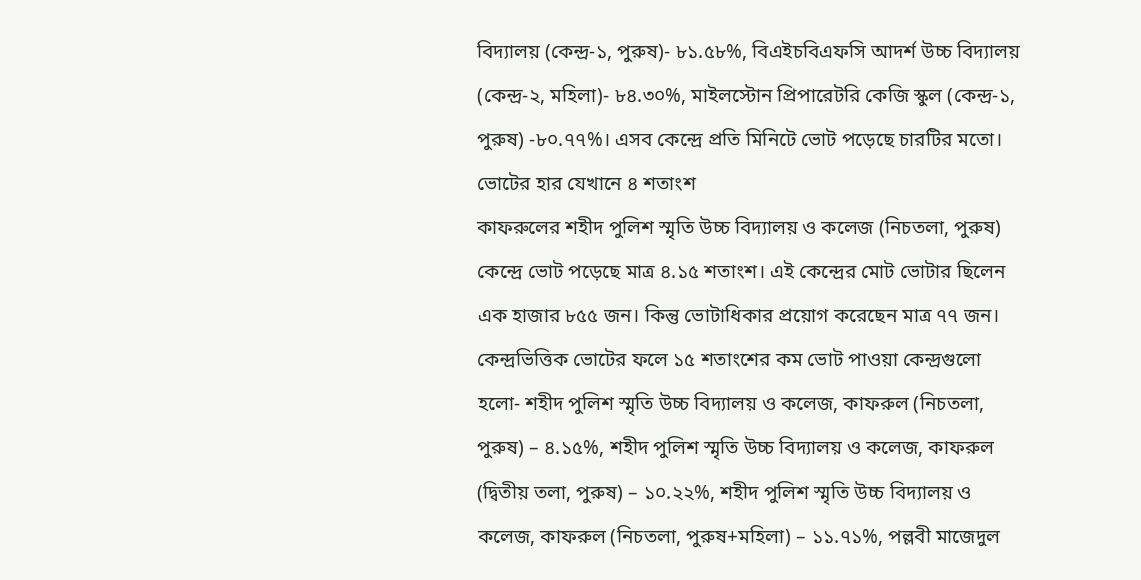বিদ্যালয় (কেন্দ্র-১, পুরুষ)- ৮১.৫৮%, বিএইচবিএফসি আদর্শ উচ্চ বিদ্যালয় (কেন্দ্র-২, মহিলা)- ৮৪.৩০%, মাইলস্টোন প্রিপারেটরি কেজি স্কুল (কেন্দ্র-১, পুরুষ) -৮০.৭৭%। এসব কেন্দ্রে প্রতি মিনিটে ভোট পড়েছে চারটির মতো।
ভোটের হার যেখানে ৪ শতাংশ
কাফরুলের শহীদ পুলিশ স্মৃতি উচ্চ বিদ্যালয় ও কলেজ (নিচতলা, পুরুষ) কেন্দ্রে ভোট পড়েছে মাত্র ৪.১৫ শতাংশ। এই কেন্দ্রের মোট ভোটার ছিলেন এক হাজার ৮৫৫ জন। কিন্তু ভোটাধিকার প্রয়োগ করেছেন মাত্র ৭৭ জন।
কেন্দ্রভিত্তিক ভোটের ফলে ১৫ শতাংশের কম ভোট পাওয়া কেন্দ্রগুলো হলো- শহীদ পুলিশ স্মৃতি উচ্চ বিদ্যালয় ও কলেজ, কাফরুল (নিচতলা, পুরুষ) – ৪.১৫%, শহীদ পুলিশ স্মৃতি উচ্চ বিদ্যালয় ও কলেজ, কাফরুল (দ্বিতীয় তলা, পুরুষ) – ১০.২২%, শহীদ পুলিশ স্মৃতি উচ্চ বিদ্যালয় ও কলেজ, কাফরুল (নিচতলা, পুরুষ+মহিলা) – ১১.৭১%, পল্লবী মাজেদুল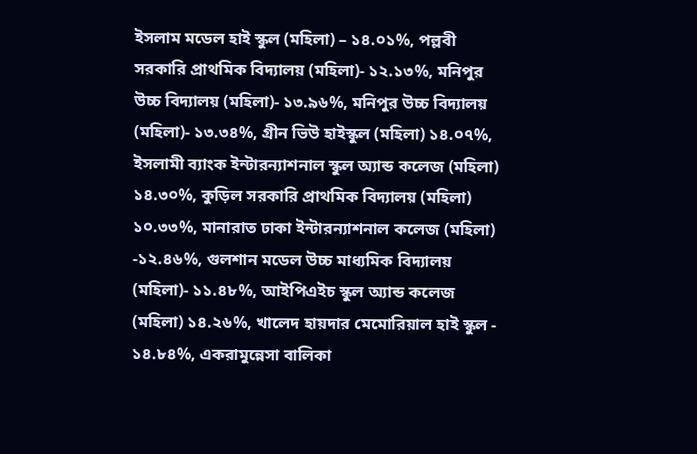ইসলাম মডেল হাই স্কুল (মহিলা) – ১৪.০১%, পল্লবী সরকারি প্রাথমিক বিদ্যালয় (মহিলা)- ১২.১৩%, মনিপুর উচ্চ বিদ্যালয় (মহিলা)- ১৩.৯৬%, মনিপুর উচ্চ বিদ্যালয় (মহিলা)- ১৩.৩৪%, গ্রীন ভিউ হাইস্কুল (মহিলা) ১৪.০৭%, ইসলামী ব্যাংক ইন্টারন্যাশনাল স্কুল অ্যান্ড কলেজ (মহিলা) ১৪.৩০%, কুড়িল সরকারি প্রাথমিক বিদ্যালয় (মহিলা) ১০.৩৩%, মানারাত ঢাকা ইন্টারন্যাশনাল কলেজ (মহিলা) -১২.৪৬%, গুলশান মডেল উচ্চ মাধ্যমিক বিদ্যালয় (মহিলা)- ১১.৪৮%, আইপিএইচ স্কুল অ্যান্ড কলেজ (মহিলা) ১৪.২৬%, খালেদ হায়দার মেমোরিয়াল হাই স্কুল - ১৪.৮৪%, একরামুন্নেসা বালিকা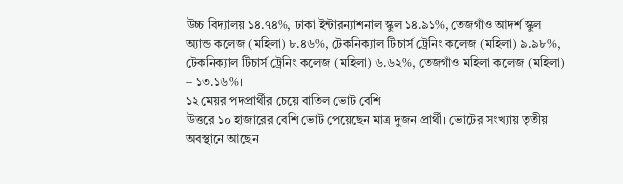উচ্চ বিদ্যালয় ১৪.৭৪%, ঢাকা ইন্টারন্যাশনাল স্কুল ১৪.৯১%, তেজগাঁও আদর্শ স্কুল অ্যান্ড কলেজ (মহিলা) ৮.৪৬%, টেকনিক্যাল টিচার্স ট্রেনিং কলেজ (মহিলা) ৯.৯৮%, টেকনিক্যাল টিচার্স ট্রেনিং কলেজ (মহিলা) ৬.৬২%, তেজগাঁও মহিলা কলেজ (মহিলা) – ১৩.১৬%।
১২ মেয়র পদপ্রার্থীর চেয়ে বাতিল ভোট বেশি
উত্তরে ১০ হাজারের বেশি ভোট পেয়েছেন মাত্র দুজন প্রার্থী। ভোটের সংখ্যায় তৃতীয় অবস্থানে আছেন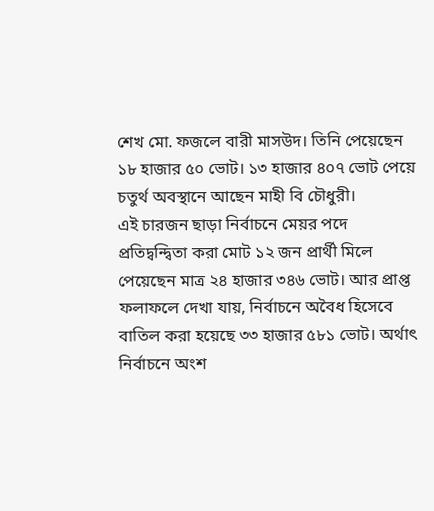শেখ মো. ফজলে বারী মাসউদ। তিনি পেয়েছেন ১৮ হাজার ৫০ ভোট। ১৩ হাজার ৪০৭ ভোট পেয়ে চতুর্থ অবস্থানে আছেন মাহী বি চৌধুরী।
এই চারজন ছাড়া নির্বাচনে মেয়র পদে প্রতিদ্বন্দ্বিতা করা মোট ১২ জন প্রার্থী মিলে পেয়েছেন মাত্র ২৪ হাজার ৩৪৬ ভোট। আর প্রাপ্ত ফলাফলে দেখা যায়, নির্বাচনে অবৈধ হিসেবে বাতিল করা হয়েছে ৩৩ হাজার ৫৮১ ভোট। অর্থাৎ নির্বাচনে অংশ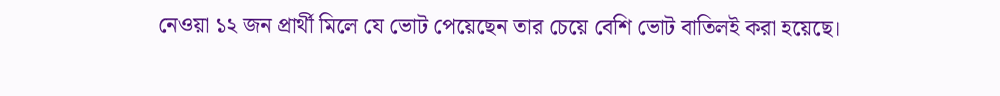নেওয়া ১২ জন প্রার্থী মিলে যে ভোট পেয়েছেন তার চেয়ে বেশি ভোট বাতিলই করা হয়েছে।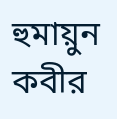হুমায়ুন কবীর